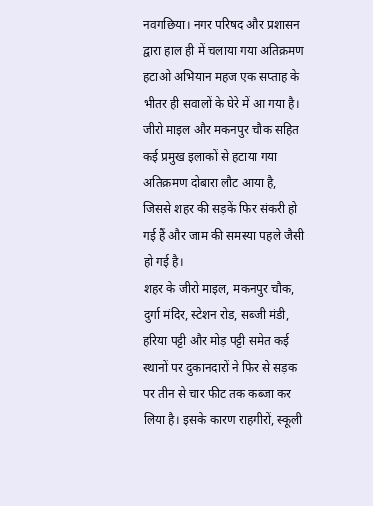नवगछिया। नगर परिषद और प्रशासन द्वारा हाल ही में चलाया गया अतिक्रमण हटाओ अभियान महज एक सप्ताह के भीतर ही सवालों के घेरे में आ गया है। जीरो माइल और मकनपुर चौक सहित कई प्रमुख इलाकों से हटाया गया अतिक्रमण दोबारा लौट आया है, जिससे शहर की सड़कें फिर संकरी हो गई हैं और जाम की समस्या पहले जैसी हो गई है।
शहर के जीरो माइल, मकनपुर चौक, दुर्गा मंदिर, स्टेशन रोड, सब्जी मंडी, हरिया पट्टी और मोड़ पट्टी समेत कई स्थानों पर दुकानदारों ने फिर से सड़क पर तीन से चार फीट तक कब्जा कर लिया है। इसके कारण राहगीरों, स्कूली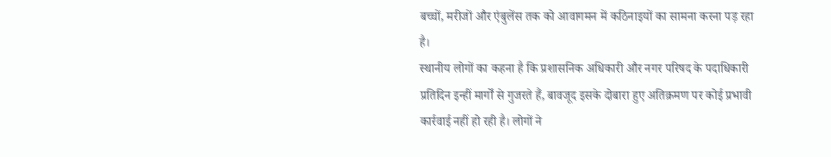बच्चों, मरीजों और एंबुलेंस तक को आवागमन में कठिनाइयों का सामना करना पड़ रहा है।
स्थानीय लोगों का कहना है कि प्रशासनिक अधिकारी और नगर परिषद के पदाधिकारी प्रतिदिन इन्हीं मार्गों से गुजरते हैं, बावजूद इसके दोबारा हुए अतिक्रमण पर कोई प्रभावी कार्रवाई नहीं हो रही है। लोगों ने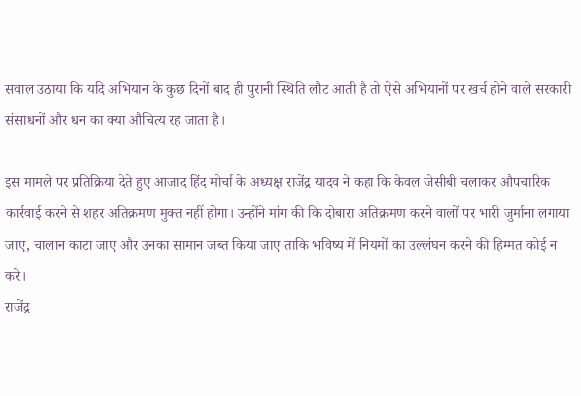सवाल उठाया कि यदि अभियान के कुछ दिनों बाद ही पुरानी स्थिति लौट आती है तो ऐसे अभियानों पर खर्च होने वाले सरकारी संसाधनों और धन का क्या औचित्य रह जाता है।

इस मामले पर प्रतिक्रिया देते हुए आजाद हिंद मोर्चा के अध्यक्ष राजेंद्र यादव ने कहा कि केवल जेसीबी चलाकर औपचारिक कार्रवाई करने से शहर अतिक्रमण मुक्त नहीं होगा। उन्होंने मांग की कि दोबारा अतिक्रमण करने वालों पर भारी जुर्माना लगाया जाए, चालान काटा जाए और उनका सामान जब्त किया जाए ताकि भविष्य में नियमों का उल्लंघन करने की हिम्मत कोई न करे।
राजेंद्र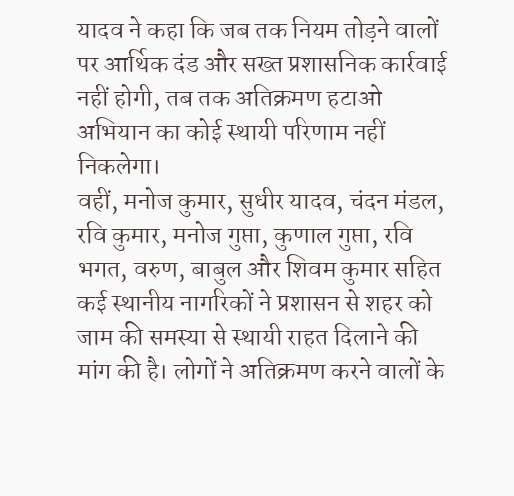यादव ने कहा कि जब तक नियम तोड़ने वालों पर आर्थिक दंड और सख्त प्रशासनिक कार्रवाई नहीं होगी, तब तक अतिक्रमण हटाओ अभियान का कोई स्थायी परिणाम नहीं निकलेगा।
वहीं, मनोज कुमार, सुधीर यादव, चंदन मंडल, रवि कुमार, मनोज गुप्ता, कुणाल गुप्ता, रवि भगत, वरुण, बाबुल और शिवम कुमार सहित कई स्थानीय नागरिकों ने प्रशासन से शहर को जाम की समस्या से स्थायी राहत दिलाने की मांग की है। लोगों ने अतिक्रमण करने वालों के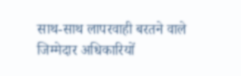साथ-साथ लापरवाही बरतने वाले जिम्मेदार अधिकारियों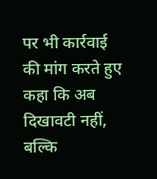पर भी कार्रवाई की मांग करते हुए कहा कि अब दिखावटी नहीं, बल्कि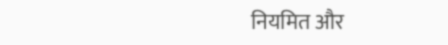नियमित और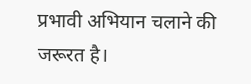प्रभावी अभियान चलाने की जरूरत है।